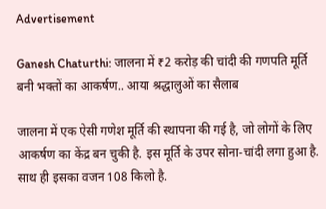Advertisement

Ganesh Chaturthi: जालना में ₹2 करोड़ की चांदी की गणपति मूर्ति बनी भक्तों का आकर्षण.. आया श्रद्धालुओं का सैलाब

जालना में एक ऐसी गणेश मूर्ति की स्थापना की गई है, जो लोगों के लिए आकर्षण का केंद्र बन चुकी है. इस मूर्ति के उपर सोना-चांदी लगा हुआ है. साथ ही इसका वजन 108 किलो है.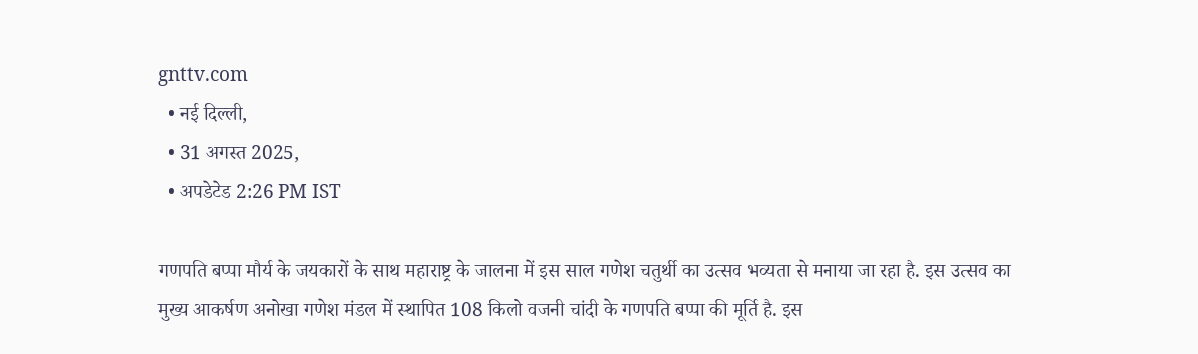gnttv.com
  • नई दिल्ली,
  • 31 अगस्त 2025,
  • अपडेटेड 2:26 PM IST

गणपति बप्पा मौर्य के जयकारों के साथ महाराष्ट्र के जालना में इस साल गणेश चतुर्थी का उत्सव भव्यता से मनाया जा रहा है. इस उत्सव का मुख्य आकर्षण अनोखा गणेश मंडल में स्थापित 108 किलो वजनी चांदी के गणपति बप्पा की मूर्ति है. इस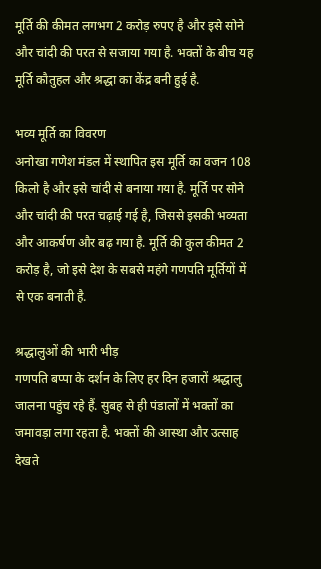मूर्ति की कीमत लगभग 2 करोड़ रुपए है और इसे सोने और चांदी की परत से सजाया गया है. भक्तों के बीच यह मूर्ति कौतुहल और श्रद्धा का केंद्र बनी हुई है.

भव्य मूर्ति का विवरण
अनोखा गणेश मंडल में स्थापित इस मूर्ति का वजन 108 किलो है और इसे चांदी से बनाया गया है. मूर्ति पर सोने और चांदी की परत चढ़ाई गई है, जिससे इसकी भव्यता और आकर्षण और बढ़ गया है. मूर्ति की कुल कीमत 2 करोड़ है, जो इसे देश के सबसे महंगे गणपति मूर्तियों में से एक बनाती है.

श्रद्धालुओं की भारी भीड़
गणपति बप्पा के दर्शन के लिए हर दिन हजारों श्रद्धालु जालना पहुंच रहे हैं. सुबह से ही पंडालों में भक्तों का जमावड़ा लगा रहता है. भक्तों की आस्था और उत्साह देखते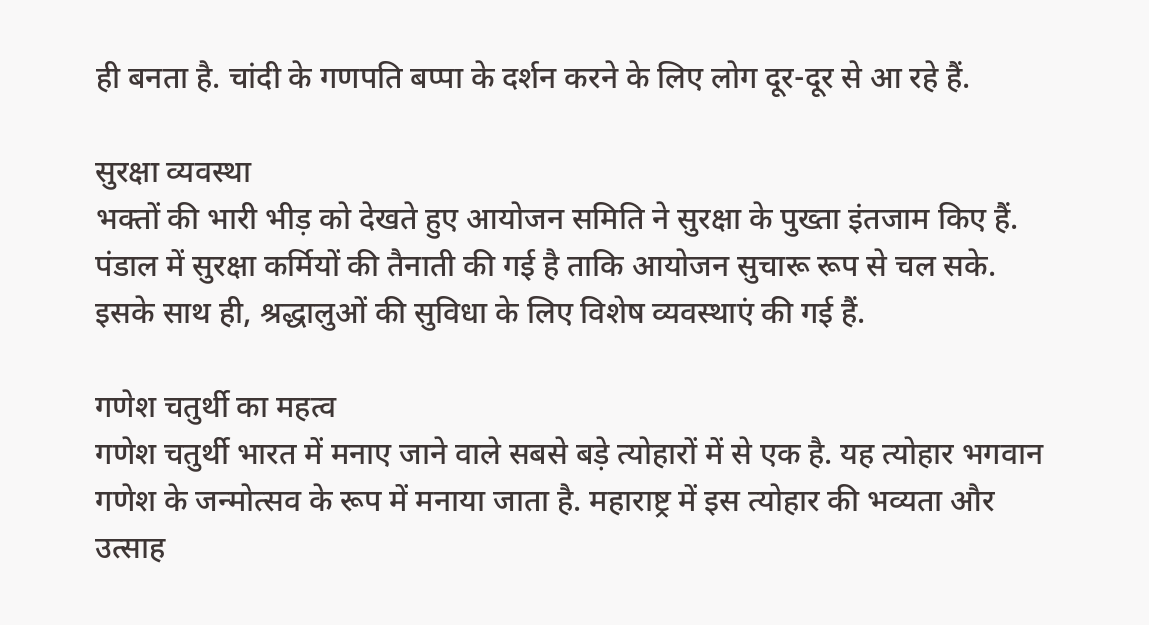ही बनता है. चांदी के गणपति बप्पा के दर्शन करने के लिए लोग दूर-दूर से आ रहे हैं.

सुरक्षा व्यवस्था
भक्तों की भारी भीड़ को देखते हुए आयोजन समिति ने सुरक्षा के पुख्ता इंतजाम किए हैं. पंडाल में सुरक्षा कर्मियों की तैनाती की गई है ताकि आयोजन सुचारू रूप से चल सके. इसके साथ ही, श्रद्धालुओं की सुविधा के लिए विशेष व्यवस्थाएं की गई हैं.

गणेश चतुर्थी का महत्व
गणेश चतुर्थी भारत में मनाए जाने वाले सबसे बड़े त्योहारों में से एक है. यह त्योहार भगवान गणेश के जन्मोत्सव के रूप में मनाया जाता है. महाराष्ट्र में इस त्योहार की भव्यता और उत्साह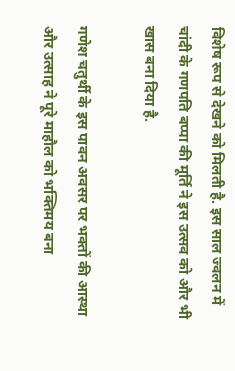विशेष रूप से देखने को मिलती है. इस साल ज्वलन में चांदी के गणपति बप्पा की मूर्ति ने इस उत्सव को और भी खास बना दिया है.

गणेश चतुर्थी के इस पावन अवसर पर भक्तों की आस्था और उत्साह ने पूरे माहौल को भक्तिमय बना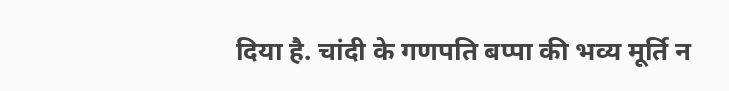दिया है. चांदी के गणपति बप्पा की भव्य मूर्ति न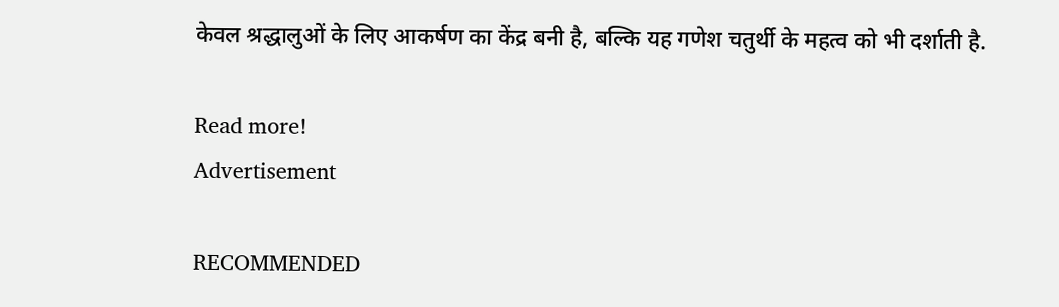केवल श्रद्धालुओं के लिए आकर्षण का केंद्र बनी है, बल्कि यह गणेश चतुर्थी के महत्व को भी दर्शाती है.

Read more!
Advertisement

RECOMMENDED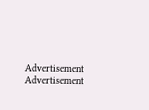Advertisement
Advertisement